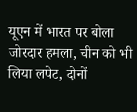यूएन में भारत पर बोला जोरदार हमला, चीन को भी लिया लपेट, दोनों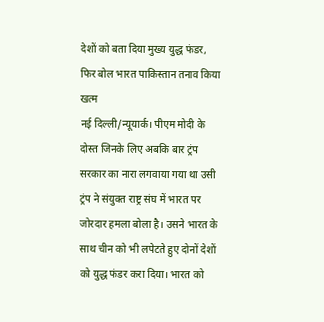देशों को बता दिया मुख्य युद्ध फंडर, फिर बोल भारत पाकिस्तान तनाव किया खत्म
नई दिल्ली/न्यूयार्क। पीएम मोदी के दोस्त जिनके लिए अबकि बार ट्रंप सरकार का नारा लगवाया गया था उसी ट्रंप ने संयुक्त राष्ट्र संघ में भारत पर जोरदार हमला बोला है। उसने भारत के साथ चीन को भी लपेटते हुए दोनों देशों को युद्ध फंडर करा दिया। भारत को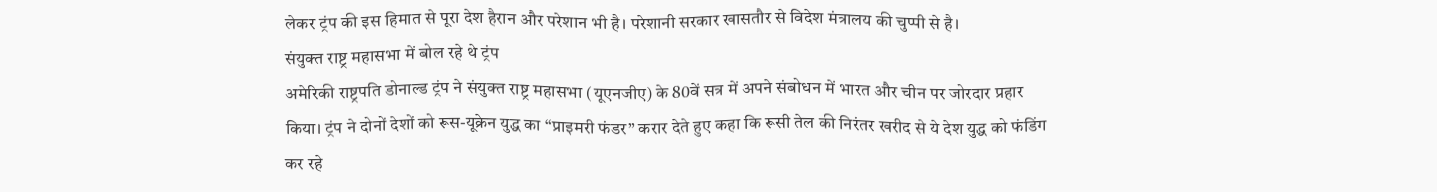लेकर ट्रंप की इस हिमात से पूरा देश हैरान और परेशान भी है। परेशानी सरकार खासतौर से विदेश मंत्रालय की चुप्पी से है।
संयुक्त राष्ट्र महासभा में बोल रहे थे ट्रंप
अमेरिकी राष्ट्रपति डोनाल्ड ट्रंप ने संयुक्त राष्ट्र महासभा (यूएनजीए) के 80वें सत्र में अपने संबोधन में भारत और चीन पर जोरदार प्रहार किया। ट्रंप ने दोनों देशों को रूस-यूक्रेन युद्ध का “प्राइमरी फंडर” करार देते हुए कहा कि रूसी तेल की निरंतर खरीद से ये देश युद्ध को फंडिंग कर रहे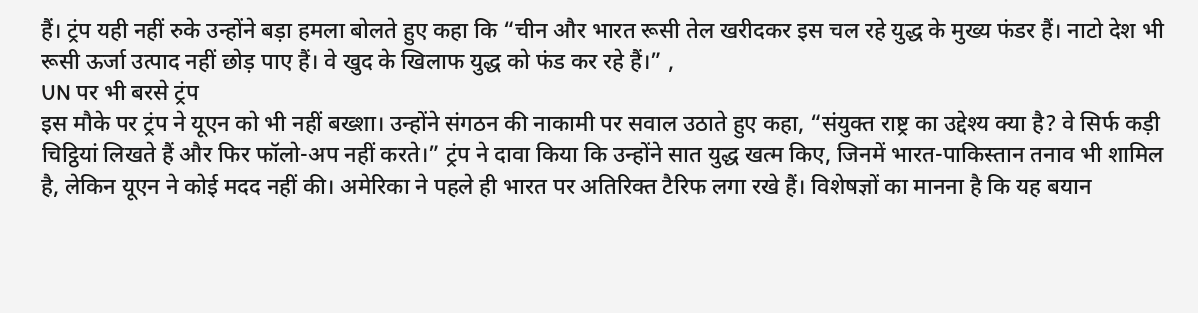हैं। ट्रंप यही नहीं रुके उन्होंने बड़ा हमला बोलते हुए कहा कि “चीन और भारत रूसी तेल खरीदकर इस चल रहे युद्ध के मुख्य फंडर हैं। नाटो देश भी रूसी ऊर्जा उत्पाद नहीं छोड़ पाए हैं। वे खुद के खिलाफ युद्ध को फंड कर रहे हैं।” ,
UN पर भी बरसे ट्रंप
इस मौके पर ट्रंप ने यूएन को भी नहीं बख्शा। उन्होंने संगठन की नाकामी पर सवाल उठाते हुए कहा, “संयुक्त राष्ट्र का उद्देश्य क्या है? वे सिर्फ कड़ी चिट्ठियां लिखते हैं और फिर फॉलो-अप नहीं करते।” ट्रंप ने दावा किया कि उन्होंने सात युद्ध खत्म किए, जिनमें भारत-पाकिस्तान तनाव भी शामिल है, लेकिन यूएन ने कोई मदद नहीं की। अमेरिका ने पहले ही भारत पर अतिरिक्त टैरिफ लगा रखे हैं। विशेषज्ञों का मानना है कि यह बयान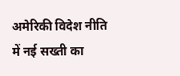अमेरिकी विदेश नीति में नई सख्ती का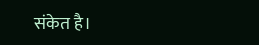संकेत है।